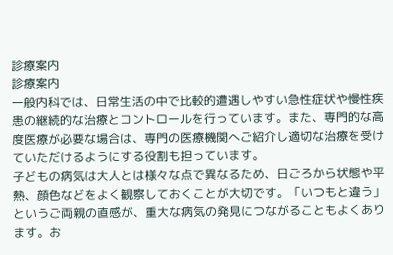診療案内
診療案内
一般内科では、日常生活の中で比較的遭遇しやすい急性症状や慢性疾患の継続的な治療とコントロールを行っています。また、専門的な高度医療が必要な場合は、専門の医療機関へご紹介し適切な治療を受けていただけるようにする役割も担っています。
子どもの病気は大人とは様々な点で異なるため、日ごろから状態や平熱、顔色などをよく観察しておくことが大切です。「いつもと違う」というご両親の直感が、重大な病気の発見につながることもよくあります。お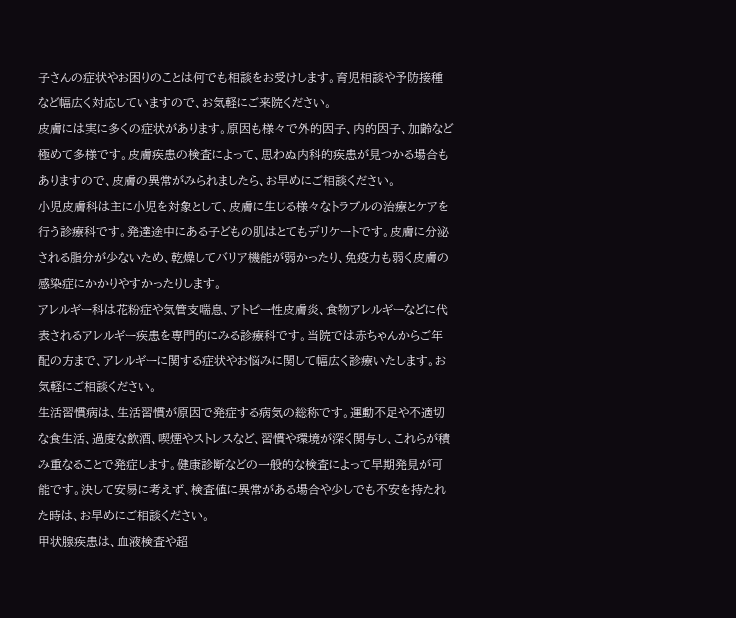子さんの症状やお困りのことは何でも相談をお受けします。育児相談や予防接種など幅広く対応していますので、お気軽にご来院ください。
皮膚には実に多くの症状があります。原因も様々で外的因子、内的因子、加齢など極めて多様です。皮膚疾患の検査によって、思わぬ内科的疾患が見つかる場合もありますので、皮膚の異常がみられましたら、お早めにご相談ください。
小児皮膚科は主に小児を対象として、皮膚に生じる様々なトラブルの治療とケアを行う診療科です。発達途中にある子どもの肌はとてもデリケートです。皮膚に分泌される脂分が少ないため、乾燥してバリア機能が弱かったり、免疫力も弱く皮膚の感染症にかかりやすかったりします。
アレルギー科は花粉症や気管支喘息、アトピー性皮膚炎、食物アレルギーなどに代表されるアレルギー疾患を専門的にみる診療科です。当院では赤ちゃんからご年配の方まで、アレルギーに関する症状やお悩みに関して幅広く診療いたします。お気軽にご相談ください。
生活習慣病は、生活習慣が原因で発症する病気の総称です。運動不足や不適切な食生活、過度な飲酒、喫煙やストレスなど、習慣や環境が深く関与し、これらが積み重なることで発症します。健康診断などの一般的な検査によって早期発見が可能です。決して安易に考えず、検査値に異常がある場合や少しでも不安を持たれた時は、お早めにご相談ください。
甲状腺疾患は、血液検査や超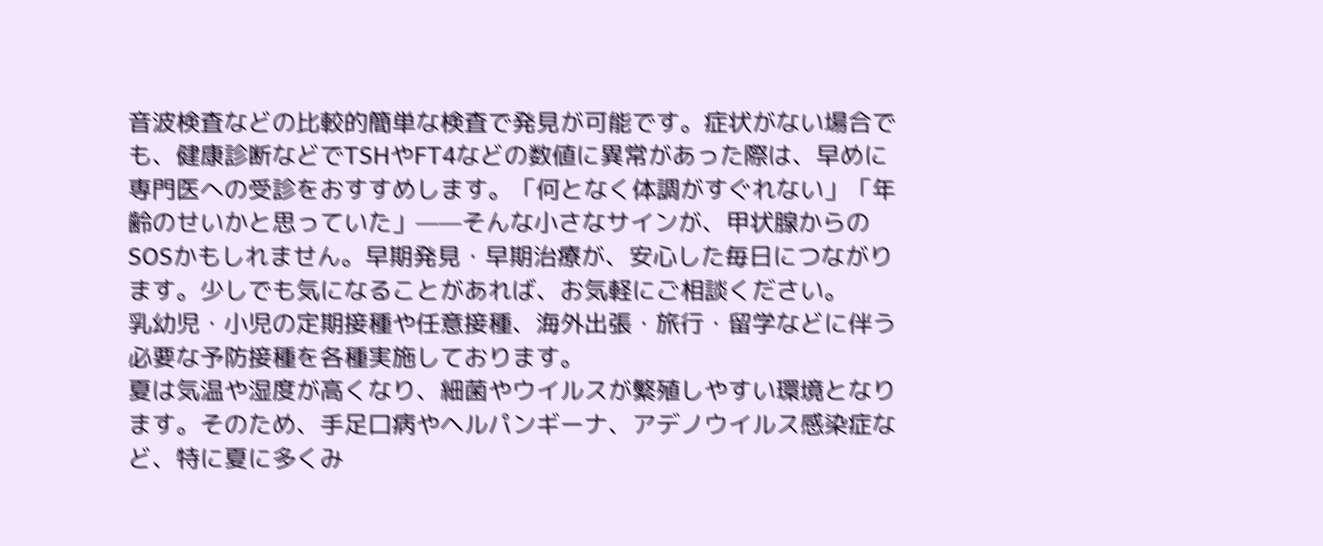音波検査などの比較的簡単な検査で発見が可能です。症状がない場合でも、健康診断などでTSHやFT4などの数値に異常があった際は、早めに専門医への受診をおすすめします。「何となく体調がすぐれない」「年齢のせいかと思っていた」——そんな小さなサインが、甲状腺からのSOSかもしれません。早期発見・早期治療が、安心した毎日につながります。少しでも気になることがあれば、お気軽にご相談ください。
乳幼児・小児の定期接種や任意接種、海外出張・旅行・留学などに伴う必要な予防接種を各種実施しております。
夏は気温や湿度が高くなり、細菌やウイルスが繁殖しやすい環境となります。そのため、手足口病やヘルパンギーナ、アデノウイルス感染症など、特に夏に多くみ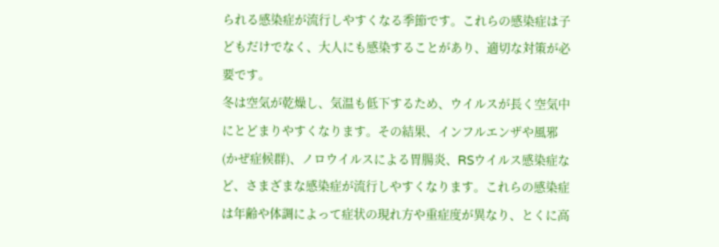られる感染症が流行しやすくなる季節です。これらの感染症は子どもだけでなく、大人にも感染することがあり、適切な対策が必要です。
冬は空気が乾燥し、気温も低下するため、ウイルスが長く空気中にとどまりやすくなります。その結果、インフルエンザや風邪(かぜ症候群)、ノロウイルスによる胃腸炎、RSウイルス感染症など、さまざまな感染症が流行しやすくなります。これらの感染症は年齢や体調によって症状の現れ方や重症度が異なり、とくに高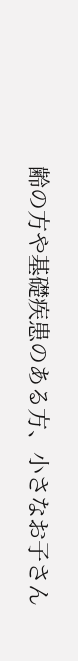齢の方や基礎疾患のある方、小さなお子さん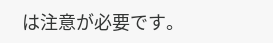は注意が必要です。